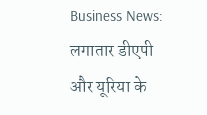Business News: लगातार डीएपी और यूरिया के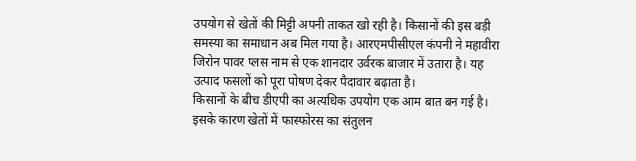उपयोग से खेतों की मिट्टी अपनी ताकत खो रही है। किसानों की इस बड़ी समस्या का समाधान अब मिल गया है। आरएमपीसीएल कंपनी ने महावीरा जिरोन पावर प्लस नाम से एक शानदार उर्वरक बाजार में उतारा है। यह उत्पाद फसलों को पूरा पोषण देकर पैदावार बढ़ाता है।
किसानों के बीच डीएपी का अत्यधिक उपयोग एक आम बात बन गई है। इसके कारण खेतों में फास्फोरस का संतुलन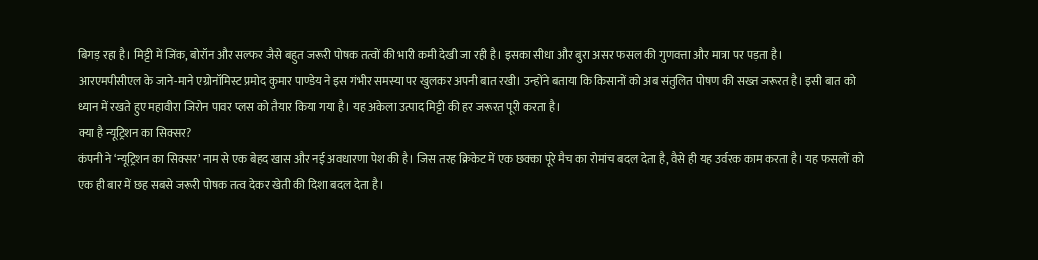बिगड़ रहा है। मिट्टी में जिंक, बोरॉन और सल्फर जैसे बहुत जरूरी पोषक तत्वों की भारी कमी देखी जा रही है। इसका सीधा और बुरा असर फसल की गुणवत्ता और मात्रा पर पड़ता है।
आरएमपीसीएल के जाने-माने एग्रोनॉमिस्ट प्रमोद कुमार पाण्डेय ने इस गंभीर समस्या पर खुलकर अपनी बात रखी। उन्होंने बताया कि किसानों को अब संतुलित पोषण की सख्त जरूरत है। इसी बात को ध्यान में रखते हुए महावीरा जिरोन पावर प्लस को तैयार किया गया है। यह अकेला उत्पाद मिट्टी की हर जरूरत पूरी करता है।
क्या है न्यूट्रिशन का सिक्सर?
कंपनी ने ‘न्यूट्रिशन का सिक्सर’ नाम से एक बेहद खास और नई अवधारणा पेश की है। जिस तरह क्रिकेट में एक छक्का पूरे मैच का रोमांच बदल देता है, वैसे ही यह उर्वरक काम करता है। यह फसलों को एक ही बार में छह सबसे जरूरी पोषक तत्व देकर खेती की दिशा बदल देता है।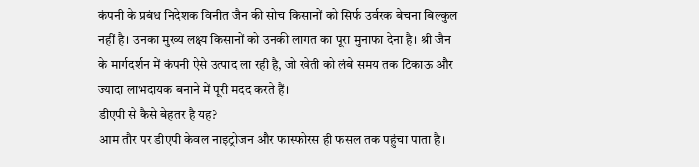कंपनी के प्रबंध निदेशक विनीत जैन की सोच किसानों को सिर्फ उर्वरक बेचना बिल्कुल नहीं है। उनका मुख्य लक्ष्य किसानों को उनकी लागत का पूरा मुनाफा देना है। श्री जैन के मार्गदर्शन में कंपनी ऐसे उत्पाद ला रही है, जो खेती को लंबे समय तक टिकाऊ और ज्यादा लाभदायक बनाने में पूरी मदद करते हैं।
डीएपी से कैसे बेहतर है यह?
आम तौर पर डीएपी केवल नाइट्रोजन और फास्फोरस ही फसल तक पहुंचा पाता है।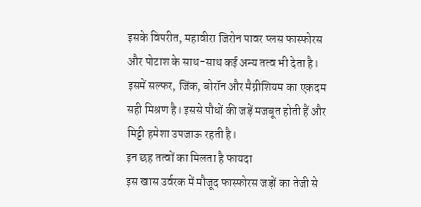इसके विपरीत, महावीरा जिरोन पावर प्लस फास्फोरस और पोटाश के साथ-साथ कई अन्य तत्व भी देता है। इसमें सल्फर, जिंक, बोरॉन और मैग्नीशियम का एकदम सही मिश्रण है। इससे पौधों की जड़ें मजबूत होती हैं और मिट्टी हमेशा उपजाऊ रहती है।
इन छह तत्वों का मिलता है फायदा
इस खास उर्वरक में मौजूद फास्फोरस जड़ों का तेजी से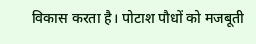विकास करता है। पोटाश पौधों को मजबूती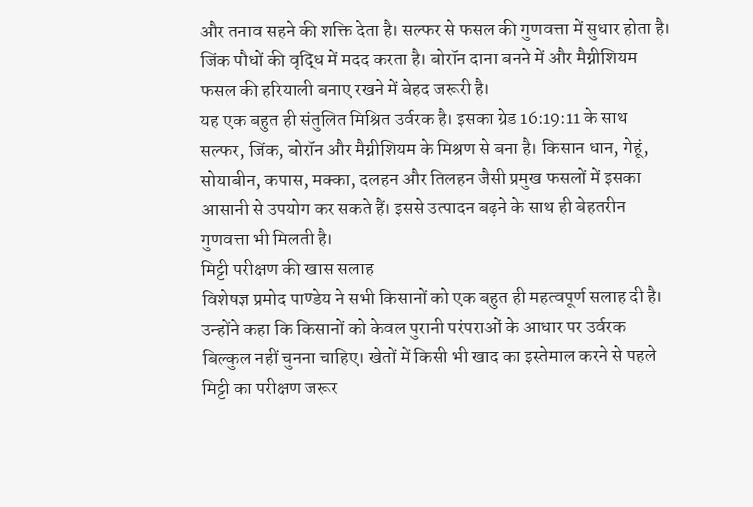और तनाव सहने की शक्ति देता है। सल्फर से फसल की गुणवत्ता में सुधार होता है। जिंक पौधों की वृद्धि में मदद करता है। बोरॉन दाना बनने में और मैग्नीशियम फसल की हरियाली बनाए रखने में बेहद जरूरी है।
यह एक बहुत ही संतुलित मिश्रित उर्वरक है। इसका ग्रेड 16:19:11 के साथ सल्फर, जिंक, बोरॉन और मैग्नीशियम के मिश्रण से बना है। किसान धान, गेहूं, सोयाबीन, कपास, मक्का, दलहन और तिलहन जैसी प्रमुख फसलों में इसका आसानी से उपयोग कर सकते हैं। इससे उत्पादन बढ़ने के साथ ही बेहतरीन गुणवत्ता भी मिलती है।
मिट्टी परीक्षण की खास सलाह
विशेषज्ञ प्रमोद पाण्डेय ने सभी किसानों को एक बहुत ही महत्वपूर्ण सलाह दी है। उन्होंने कहा कि किसानों को केवल पुरानी परंपराओं के आधार पर उर्वरक बिल्कुल नहीं चुनना चाहिए। खेतों में किसी भी खाद का इस्तेमाल करने से पहले मिट्टी का परीक्षण जरूर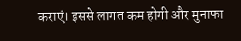कराएं। इससे लागत कम होगी और मुनाफा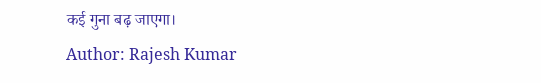कई गुना बढ़ जाएगा।
Author: Rajesh Kumar